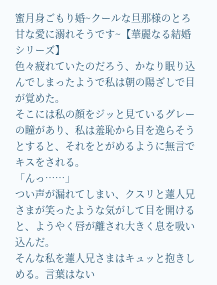蜜月身ごもり婚~クールな旦那様のとろ甘な愛に溺れそうです~【華麗なる結婚シリーズ】
色々疲れていたのだろう、かなり眠り込んでしまったようで私は朝の陽ざしで目が覚めた。
そこには私の顔をジッと見ているグレーの瞳があり、私は羞恥から目を逸らそうとすると、それをとがめるように無言でキスをされる。
「んっ……」
つい声が漏れてしまい、クスリと蓮人兄さまが笑ったような気がして目を開けると、ようやく唇が離され大きく息を吸い込んだ。
そんな私を蓮人兄さまはキュッと抱きしめる。言葉はない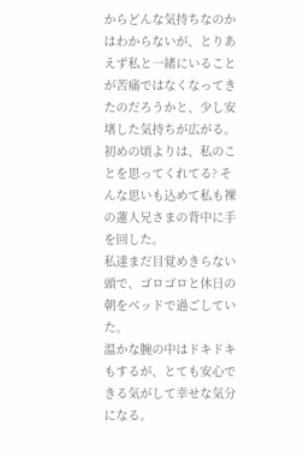からどんな気持ちなのかはわからないが、とりあえず私と一緒にいることが苦痛ではなくなってきたのだろうかと、少し安堵した気持ちが広がる。
初めの頃よりは、私のことを思ってくれてる? そんな思いも込めて私も裸の蓮人兄さまの背中に手を回した。
私達まだ目覚めきらない頭で、ゴロゴロと休日の朝をベッドで過ごしていた。
温かな腕の中はドキドキもするが、とても安心できる気がして幸せな気分になる。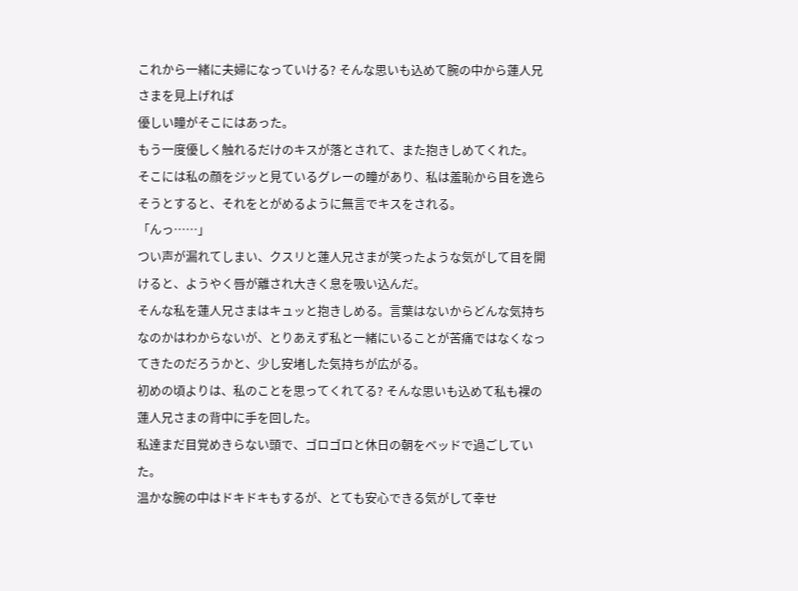これから一緒に夫婦になっていける? そんな思いも込めて腕の中から蓮人兄さまを見上げれば
優しい瞳がそこにはあった。
もう一度優しく触れるだけのキスが落とされて、また抱きしめてくれた。
そこには私の顔をジッと見ているグレーの瞳があり、私は羞恥から目を逸らそうとすると、それをとがめるように無言でキスをされる。
「んっ……」
つい声が漏れてしまい、クスリと蓮人兄さまが笑ったような気がして目を開けると、ようやく唇が離され大きく息を吸い込んだ。
そんな私を蓮人兄さまはキュッと抱きしめる。言葉はないからどんな気持ちなのかはわからないが、とりあえず私と一緒にいることが苦痛ではなくなってきたのだろうかと、少し安堵した気持ちが広がる。
初めの頃よりは、私のことを思ってくれてる? そんな思いも込めて私も裸の蓮人兄さまの背中に手を回した。
私達まだ目覚めきらない頭で、ゴロゴロと休日の朝をベッドで過ごしていた。
温かな腕の中はドキドキもするが、とても安心できる気がして幸せ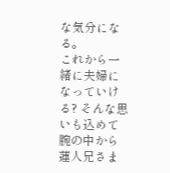な気分になる。
これから一緒に夫婦になっていける? そんな思いも込めて腕の中から蓮人兄さま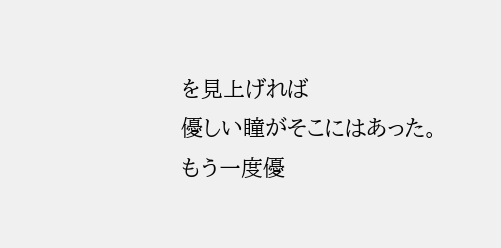を見上げれば
優しい瞳がそこにはあった。
もう一度優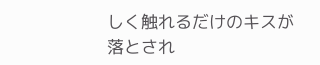しく触れるだけのキスが落とされ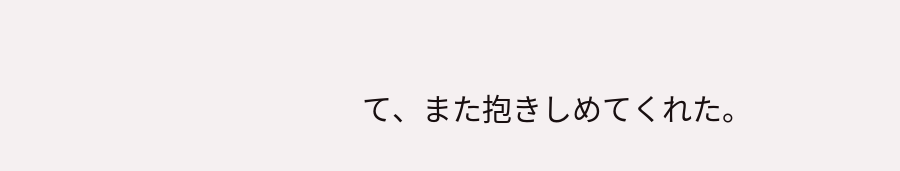て、また抱きしめてくれた。